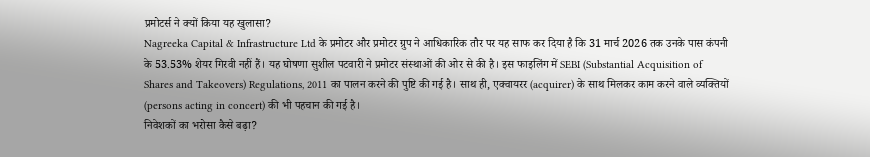प्रमोटर्स ने क्यों किया यह खुलासा?
Nagreeka Capital & Infrastructure Ltd के प्रमोटर और प्रमोटर ग्रुप ने आधिकारिक तौर पर यह साफ कर दिया है कि 31 मार्च 2026 तक उनके पास कंपनी के 53.53% शेयर गिरवी नहीं हैं। यह घोषणा सुशील पटवारी ने प्रमोटर संस्थाओं की ओर से की है। इस फाइलिंग में SEBI (Substantial Acquisition of Shares and Takeovers) Regulations, 2011 का पालन करने की पुष्टि की गई है। साथ ही, एक्वायरर (acquirer) के साथ मिलकर काम करने वाले व्यक्तियों (persons acting in concert) की भी पहचान की गई है।
निवेशकों का भरोसा कैसे बढ़ा?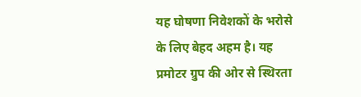यह घोषणा निवेशकों के भरोसे के लिए बेहद अहम है। यह प्रमोटर ग्रुप की ओर से स्थिरता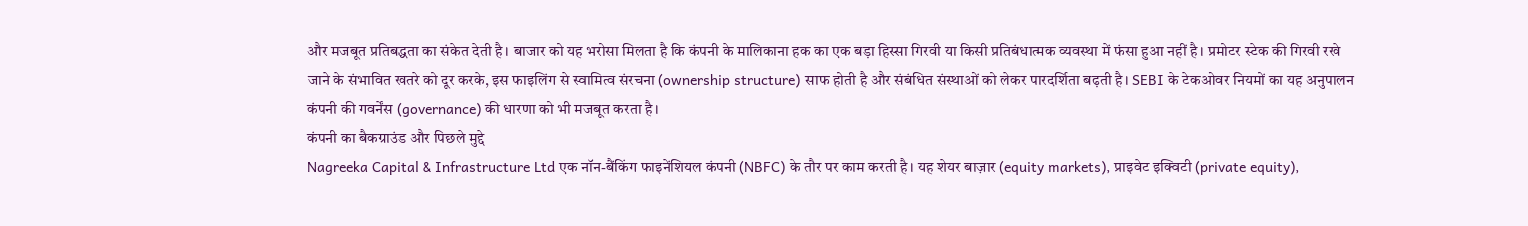और मजबूत प्रतिबद्धता का संकेत देती है। बाजार को यह भरोसा मिलता है कि कंपनी के मालिकाना हक का एक बड़ा हिस्सा गिरवी या किसी प्रतिबंधात्मक व्यवस्था में फंसा हुआ नहीं है। प्रमोटर स्टेक की गिरवी रखे जाने के संभावित खतरे को दूर करके, इस फाइलिंग से स्वामित्व संरचना (ownership structure) साफ होती है और संबंधित संस्थाओं को लेकर पारदर्शिता बढ़ती है। SEBI के टेकओवर नियमों का यह अनुपालन कंपनी की गवर्नेंस (governance) की धारणा को भी मजबूत करता है।
कंपनी का बैकग्राउंड और पिछले मुद्दे
Nagreeka Capital & Infrastructure Ltd एक नॉन-बैंकिंग फाइनेंशियल कंपनी (NBFC) के तौर पर काम करती है। यह शेयर बाज़ार (equity markets), प्राइवेट इक्विटी (private equity),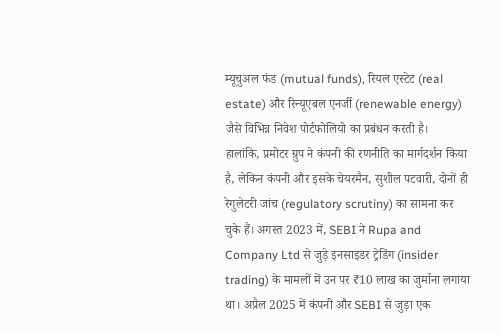म्यूचुअल फंड (mutual funds), रियल एस्टेट (real estate) और रिन्यूएबल एनर्जी (renewable energy) जैसे विभिन्न निवेश पोर्टफोलियो का प्रबंधन करती है।
हालांकि, प्रमोटर ग्रुप ने कंपनी की रणनीति का मार्गदर्शन किया है, लेकिन कंपनी और इसके चेयरमैन, सुशील पटवारी, दोनों ही रेगुलेटरी जांच (regulatory scrutiny) का सामना कर चुके हैं। अगस्त 2023 में, SEBI ने Rupa and Company Ltd से जुड़े इनसाइडर ट्रेडिंग (insider trading) के मामलों में उन पर ₹10 लाख का जुर्माना लगाया था। अप्रैल 2025 में कंपनी और SEBI से जुड़ा एक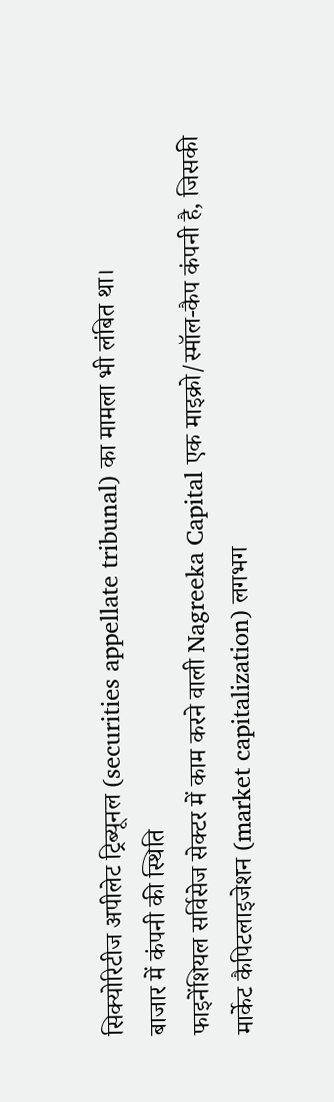सिक्योरिटीज अपीलेट ट्रिब्यूनल (securities appellate tribunal) का मामला भी लंबित था।
बाजार में कंपनी की स्थिति
फाइनेंशियल सर्विसेज सेक्टर में काम करने वाली Nagreeka Capital एक माइक्रो/स्मॉल-कैप कंपनी है, जिसकी मार्केट कैपिटलाइजेशन (market capitalization) लगभग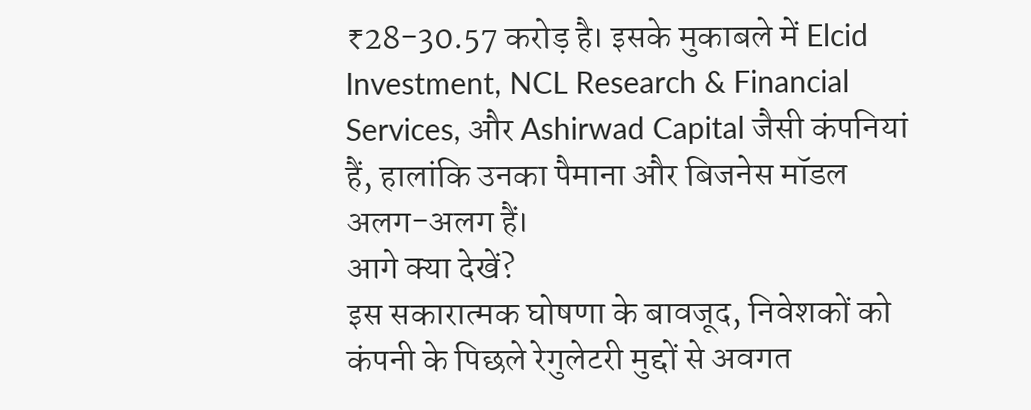₹28-30.57 करोड़ है। इसके मुकाबले में Elcid Investment, NCL Research & Financial Services, और Ashirwad Capital जैसी कंपनियां हैं, हालांकि उनका पैमाना और बिजनेस मॉडल अलग-अलग हैं।
आगे क्या देखें?
इस सकारात्मक घोषणा के बावजूद, निवेशकों को कंपनी के पिछले रेगुलेटरी मुद्दों से अवगत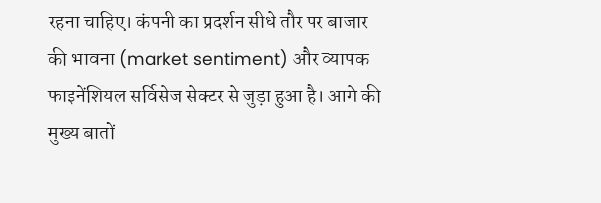रहना चाहिए। कंपनी का प्रदर्शन सीधे तौर पर बाजार की भावना (market sentiment) और व्यापक फाइनेंशियल सर्विसेज सेक्टर से जुड़ा हुआ है। आगे की मुख्य बातों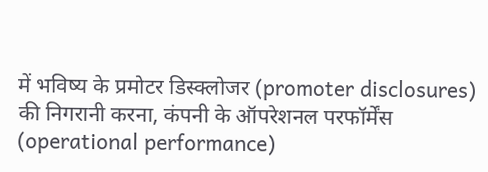में भविष्य के प्रमोटर डिस्क्लोजर (promoter disclosures) की निगरानी करना, कंपनी के ऑपरेशनल परफॉर्मेंस (operational performance)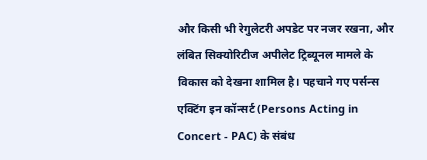और किसी भी रेगुलेटरी अपडेट पर नजर रखना, और लंबित सिक्योरिटीज अपीलेट ट्रिब्यूनल मामले के विकास को देखना शामिल है। पहचाने गए पर्सन्स एक्टिंग इन कॉन्सर्ट (Persons Acting in Concert - PAC) के संबंध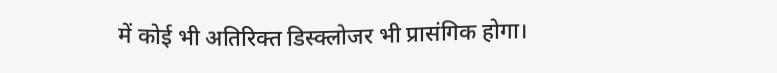में कोई भी अतिरिक्त डिस्क्लोजर भी प्रासंगिक होगा।